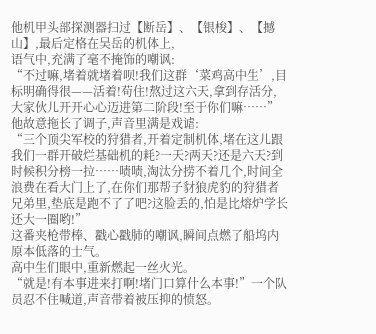他机甲头部探测器扫过【断岳】、【银梭】、【撼山】,最后定格在吴岳的机体上,
语气中,充满了毫不掩饰的嘲讽:
“不过嘛,堵着就堵着呗!我们这群‘菜鸡高中生’,目标明确得很——活着!苟住!熬过这六天,拿到存活分,大家伙儿开开心心迈进第二阶段!至于你们嘛……”
他故意拖长了调子,声音里满是戏谑:
“三个顶尖军校的狩猎者,开着定制机体,堵在这儿跟我们一群开破烂基础机的耗?一天?两天?还是六天?到时候积分榜一拉……啧啧,淘汰分捞不着几个,时间全浪费在看大门上了,在你们那帮子豺狼虎豹的狩猎者兄弟里,垫底是跑不了了吧?这脸丢的,怕是比熔炉学长还大一圈哟!”
这番夹枪带棒、戳心戳肺的嘲讽,瞬间点燃了船坞内原本低落的士气。
高中生们眼中,重新燃起一丝火光。
“就是!有本事进来打啊!堵门口算什么本事!”一个队员忍不住喊道,声音带着被压抑的愤怒。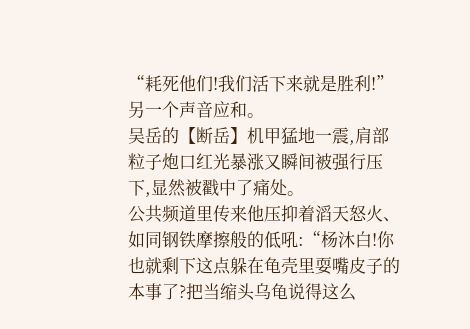“耗死他们!我们活下来就是胜利!”另一个声音应和。
吴岳的【断岳】机甲猛地一震,肩部粒子炮口红光暴涨又瞬间被强行压下,显然被戳中了痛处。
公共频道里传来他压抑着滔天怒火、如同钢铁摩擦般的低吼:“杨沐白!你也就剩下这点躲在龟壳里耍嘴皮子的本事了?把当缩头乌龟说得这么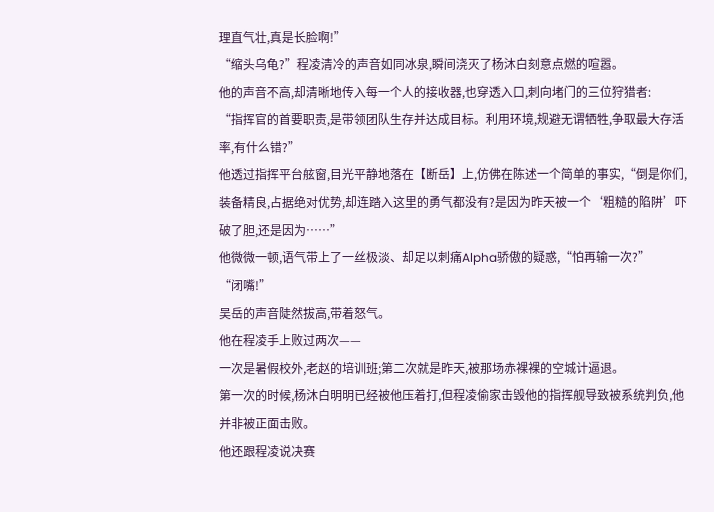理直气壮,真是长脸啊!”
“缩头乌龟?”程凌清冷的声音如同冰泉,瞬间浇灭了杨沐白刻意点燃的喧嚣。
他的声音不高,却清晰地传入每一个人的接收器,也穿透入口,刺向堵门的三位狩猎者:
“指挥官的首要职责,是带领团队生存并达成目标。利用环境,规避无谓牺牲,争取最大存活率,有什么错?”
他透过指挥平台舷窗,目光平静地落在【断岳】上,仿佛在陈述一个简单的事实,“倒是你们,装备精良,占据绝对优势,却连踏入这里的勇气都没有?是因为昨天被一个‘粗糙的陷阱’吓破了胆,还是因为……”
他微微一顿,语气带上了一丝极淡、却足以刺痛Alpha骄傲的疑惑,“怕再输一次?”
“闭嘴!”
吴岳的声音陡然拔高,带着怒气。
他在程凌手上败过两次——
一次是暑假校外,老赵的培训班;第二次就是昨天,被那场赤裸裸的空城计逼退。
第一次的时候,杨沐白明明已经被他压着打,但程凌偷家击毁他的指挥舰导致被系统判负,他并非被正面击败。
他还跟程凌说决赛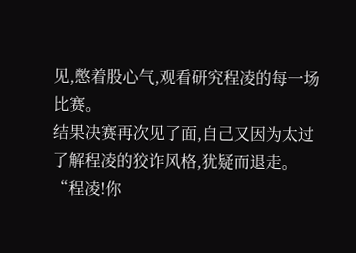见,憋着股心气,观看研究程凌的每一场比赛。
结果决赛再次见了面,自己又因为太过了解程凌的狡诈风格,犹疑而退走。
“程凌!你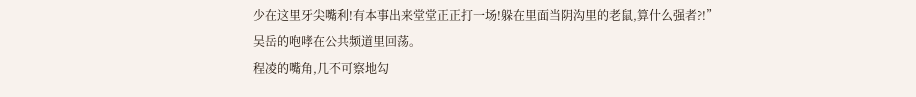少在这里牙尖嘴利!有本事出来堂堂正正打一场!躲在里面当阴沟里的老鼠,算什么强者?!”
吴岳的咆哮在公共频道里回荡。
程凌的嘴角,几不可察地勾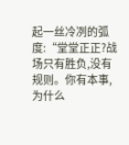起一丝冷冽的弧度:“堂堂正正?战场只有胜负,没有规则。你有本事,为什么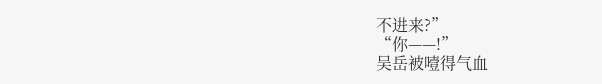不进来?”
“你——!”
吴岳被噎得气血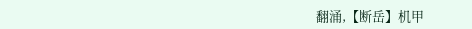翻涌,【断岳】机甲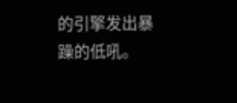的引擎发出暴躁的低吼。